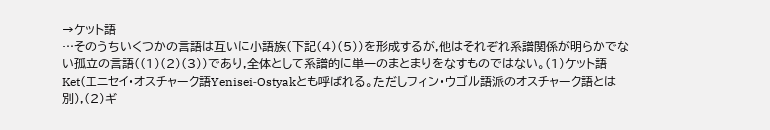→ケット語
…そのうちいくつかの言語は互いに小語族(下記(4)(5))を形成するが,他はそれぞれ系譜関係が明らかでない孤立の言語((1)(2)(3))であり,全体として系譜的に単一のまとまりをなすものではない。(1)ケット語Ket(エニセイ・オスチャーク語Yenisei‐Ostyakとも呼ばれる。ただしフィン・ウゴル語派のオスチャーク語とは別),(2)ギ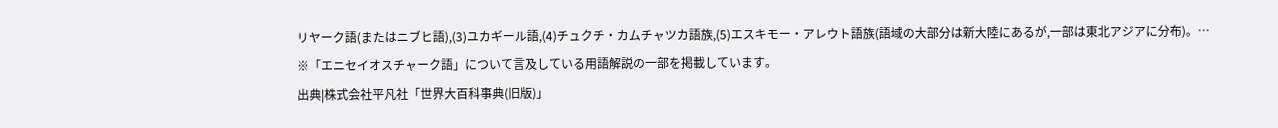リヤーク語(またはニブヒ語),(3)ユカギール語,(4)チュクチ・カムチャツカ語族,(5)エスキモー・アレウト語族(語域の大部分は新大陸にあるが,一部は東北アジアに分布)。…
※「エニセイオスチャーク語」について言及している用語解説の一部を掲載しています。
出典|株式会社平凡社「世界大百科事典(旧版)」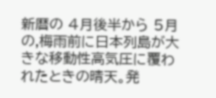新暦の 4月後半から 5月の,梅雨前に日本列島が大きな移動性高気圧に覆われたときの晴天。発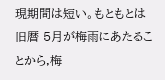現期間は短い。もともとは旧暦 5月が梅雨にあたることから,梅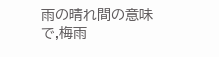雨の晴れ間の意味で,梅雨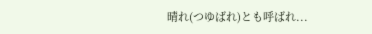晴れ(つゆばれ)とも呼ばれ...